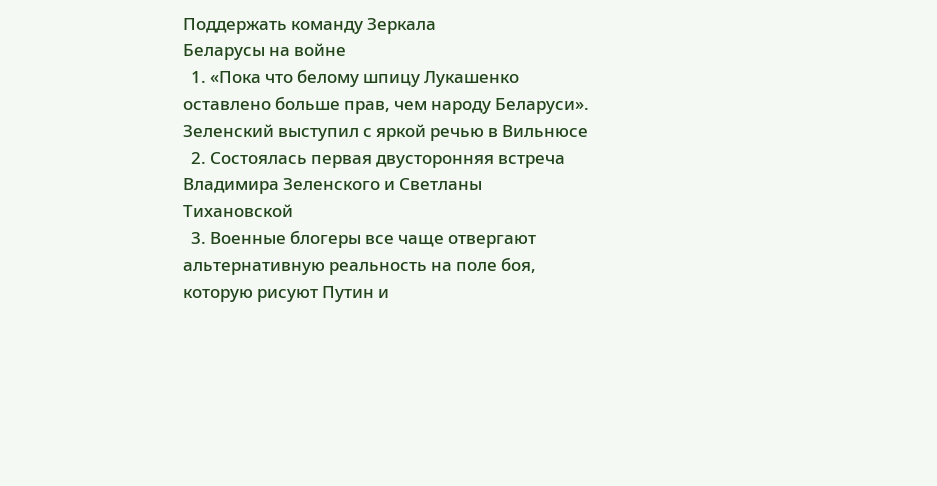Поддержать команду Зеркала
Беларусы на войне
  1. «Пока что белому шпицу Лукашенко оставлено больше прав, чем народу Беларуси». Зеленский выступил с яркой речью в Вильнюсе
  2. Состоялась первая двусторонняя встреча Владимира Зеленского и Светланы Тихановской
  3. Военные блогеры все чаще отвергают альтернативную реальность на поле боя, которую рисуют Путин и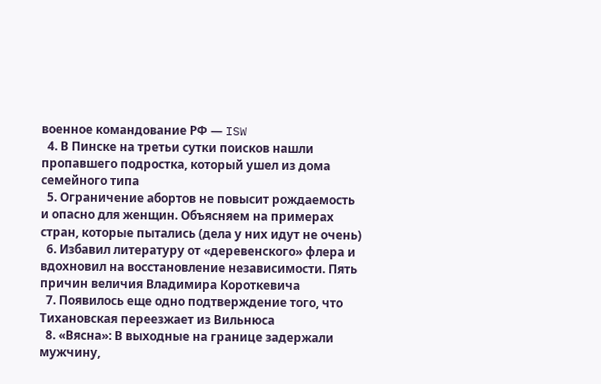военное командование РФ — ISW
  4. В Пинске на третьи сутки поисков нашли пропавшего подростка, который ушел из дома семейного типа
  5. Ограничение абортов не повысит рождаемость и опасно для женщин. Объясняем на примерах стран, которые пытались (дела у них идут не очень)
  6. Избавил литературу от «деревенского» флера и вдохновил на восстановление независимости. Пять причин величия Владимира Короткевича
  7. Появилось еще одно подтверждение того, что Тихановская переезжает из Вильнюса
  8. «Вясна»: В выходные на границе задержали мужчину,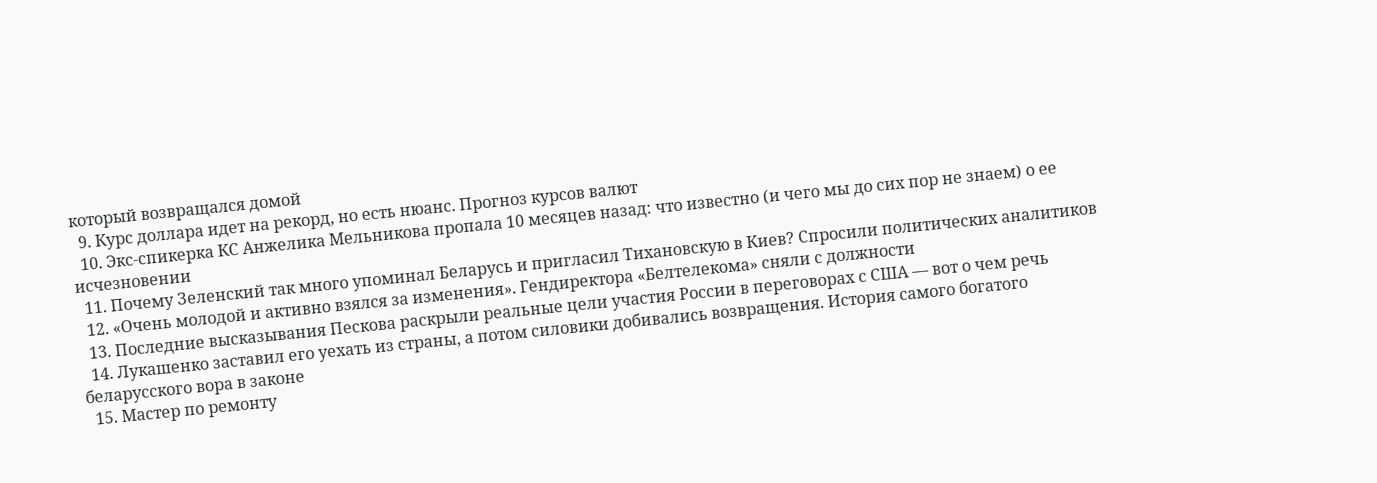который возвращался домой
  9. Курс доллара идет на рекорд, но есть нюанс. Прогноз курсов валют
  10. Экс-спикерка КС Анжелика Мельникова пропала 10 месяцев назад: что известно (и чего мы до сих пор не знаем) о ее исчезновении
  11. Почему Зеленский так много упоминал Беларусь и пригласил Тихановскую в Киев? Спросили политических аналитиков
  12. «Очень молодой и активно взялся за изменения». Гендиректора «Белтелекома» сняли с должности
  13. Последние высказывания Пескова раскрыли реальные цели участия России в переговорах с США — вот о чем речь
  14. Лукашенко заставил его уехать из страны, а потом силовики добивались возвращения. История самого богатого беларусского вора в законе
  15. Мастер по ремонту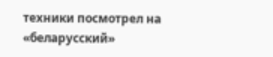техники посмотрел на «беларусский»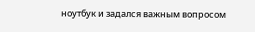ноутбук и задался важным вопросом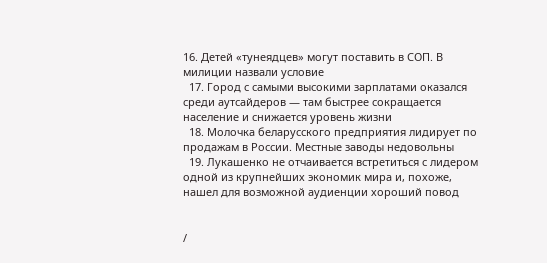16. Детей «тунеядцев» могут поставить в СОП. В милиции назвали условие
  17. Город с самыми высокими зарплатами оказался среди аутсайдеров — там быстрее сокращается население и снижается уровень жизни
  18. Молочка беларусского предприятия лидирует по продажам в России. Местные заводы недовольны
  19. Лукашенко не отчаивается встретиться с лидером одной из крупнейших экономик мира и, похоже, нашел для возможной аудиенции хороший повод


/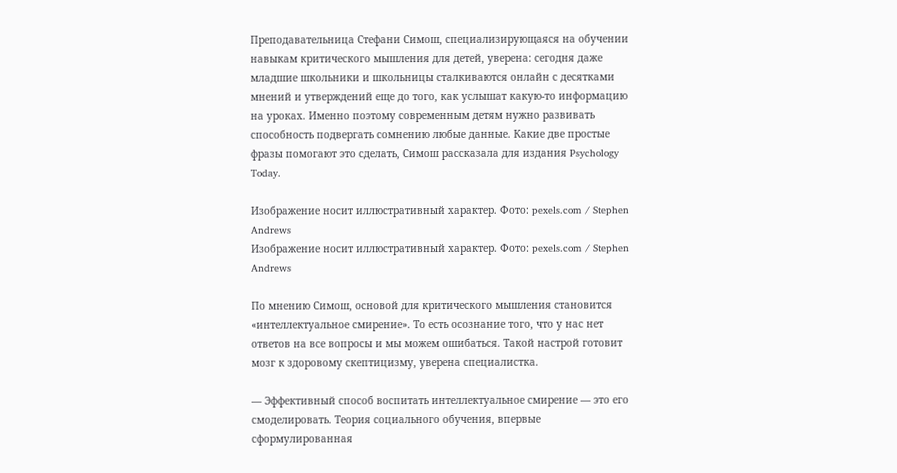Преподавательница Стефани Симош, специализирующаяся на обучении навыкам критического мышления для детей, уверена: сегодня даже младшие школьники и школьницы сталкиваются онлайн с десятками мнений и утверждений еще до того, как услышат какую-то информацию на уроках. Именно поэтому современным детям нужно развивать способность подвергать сомнению любые данные. Какие две простые фразы помогают это сделать, Симош рассказала для издания Psychology Today.

Изображение носит иллюстративный характер. Фото: pexels.com / Stephen Andrews
Изображение носит иллюстративный характер. Фото: pexels.com / Stephen Andrews

По мнению Симош, основой для критического мышления становится «интеллектуальное смирение». То есть осознание того, что у нас нет ответов на все вопросы и мы можем ошибаться. Такой настрой готовит мозг к здоровому скептицизму, уверена специалистка.

— Эффективный способ воспитать интеллектуальное смирение — это его смоделировать. Теория социального обучения, впервые сформулированная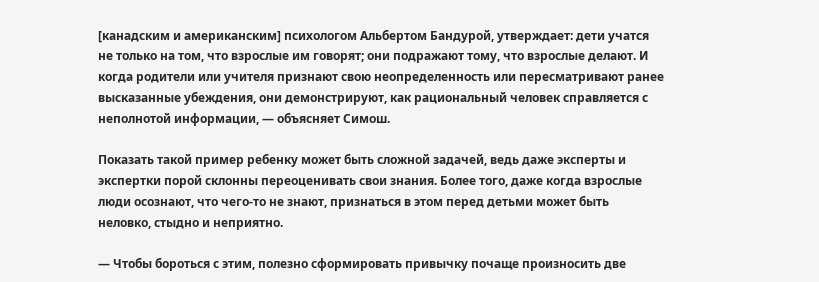[канадским и американским] психологом Альбертом Бандурой, утверждает: дети учатся не только на том, что взрослые им говорят; они подражают тому, что взрослые делают. И когда родители или учителя признают свою неопределенность или пересматривают ранее высказанные убеждения, они демонстрируют, как рациональный человек справляется с неполнотой информации, — объясняет Симош.

Показать такой пример ребенку может быть сложной задачей, ведь даже эксперты и экспертки порой склонны переоценивать свои знания. Более того, даже когда взрослые люди осознают, что чего-то не знают, признаться в этом перед детьми может быть неловко, стыдно и неприятно.

— Чтобы бороться с этим, полезно сформировать привычку почаще произносить две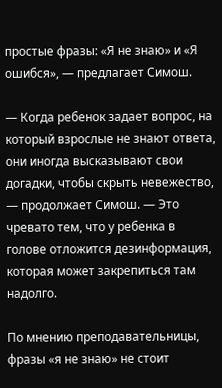простые фразы: «Я не знаю» и «Я ошибся», — предлагает Симош.

— Когда ребенок задает вопрос, на который взрослые не знают ответа, они иногда высказывают свои догадки, чтобы скрыть невежество, — продолжает Симош. — Это чревато тем, что у ребенка в голове отложится дезинформация, которая может закрепиться там надолго.

По мнению преподавательницы, фразы «я не знаю» не стоит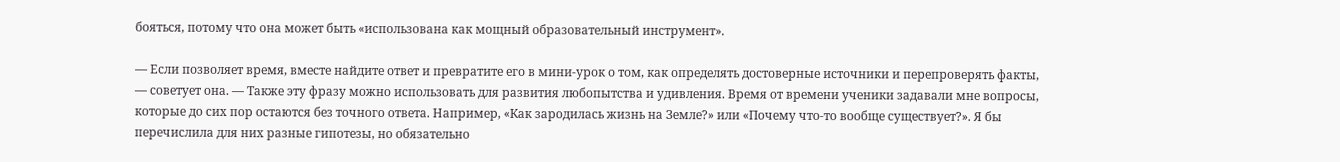бояться, потому что она может быть «использована как мощный образовательный инструмент».

— Если позволяет время, вместе найдите ответ и превратите его в мини-урок о том, как определять достоверные источники и перепроверять факты, — советует она. — Также эту фразу можно использовать для развития любопытства и удивления. Время от времени ученики задавали мне вопросы, которые до сих пор остаются без точного ответа. Например, «Как зародилась жизнь на Земле?» или «Почему что-то вообще существует?». Я бы перечислила для них разные гипотезы, но обязательно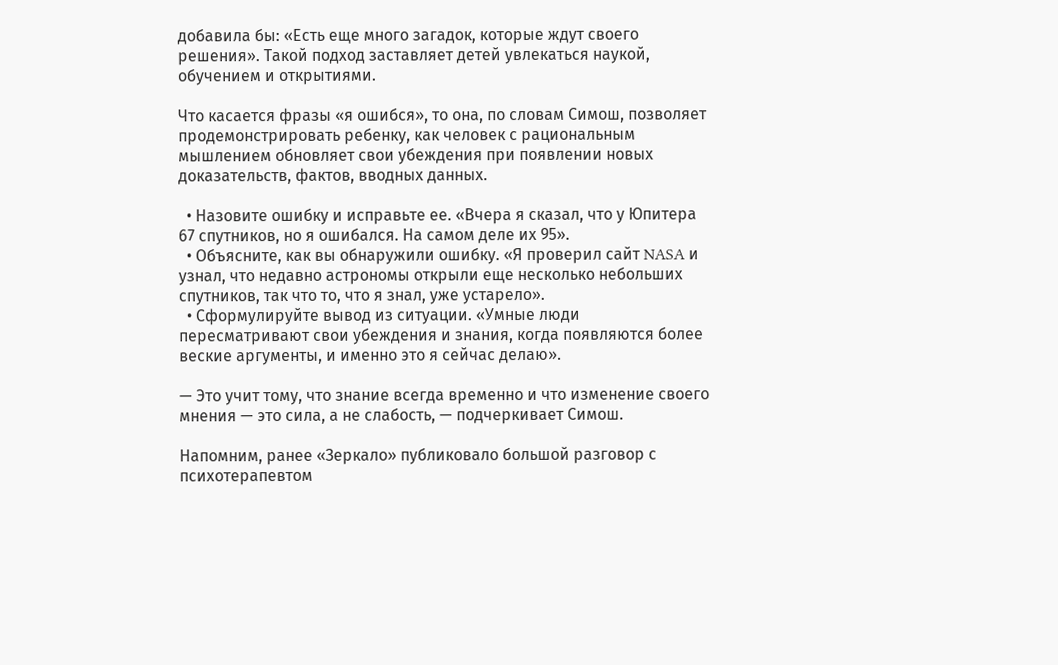добавила бы: «Есть еще много загадок, которые ждут своего решения». Такой подход заставляет детей увлекаться наукой, обучением и открытиями.

Что касается фразы «я ошибся», то она, по словам Симош, позволяет продемонстрировать ребенку, как человек с рациональным мышлением обновляет свои убеждения при появлении новых доказательств, фактов, вводных данных.

  • Назовите ошибку и исправьте ее. «Вчера я сказал, что у Юпитера 67 спутников, но я ошибался. На самом деле их 95».
  • Объясните, как вы обнаружили ошибку. «Я проверил сайт NASA и узнал, что недавно астрономы открыли еще несколько небольших спутников, так что то, что я знал, уже устарело».
  • Сформулируйте вывод из ситуации. «Умные люди пересматривают свои убеждения и знания, когда появляются более веские аргументы, и именно это я сейчас делаю».

— Это учит тому, что знание всегда временно и что изменение своего мнения — это сила, а не слабость, — подчеркивает Симош.

Напомним, ранее «Зеркало» публиковало большой разговор с психотерапевтом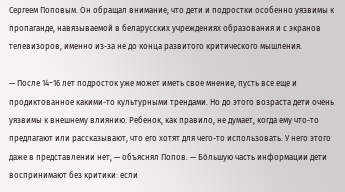Сергеем Поповым. Он обращал внимание, что дети и подростки особенно уязвимы к пропаганде, навязываемой в беларусских учреждениях образования и с экранов телевизоров, именно из-за не до конца развитого критического мышления.

— После 14−16 лет подросток уже может иметь свое мнение, пусть все еще и продиктованное какими-то культурными трендами. Но до этого возраста дети очень уязвимы к внешнему влиянию. Ребенок, как правило, не думает, когда ему что-то предлагают или рассказывают, что его хотят для чего-то использовать. У него этого даже в представлении нет, — объяснял Попов. — Бóльшую часть информации дети воспринимают без критики: если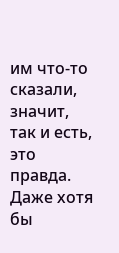им что-то сказали, значит, так и есть, это правда. Даже хотя бы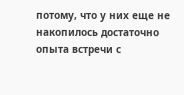потому, что у них еще не накопилось достаточно опыта встречи с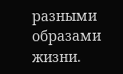разными образами жизни.